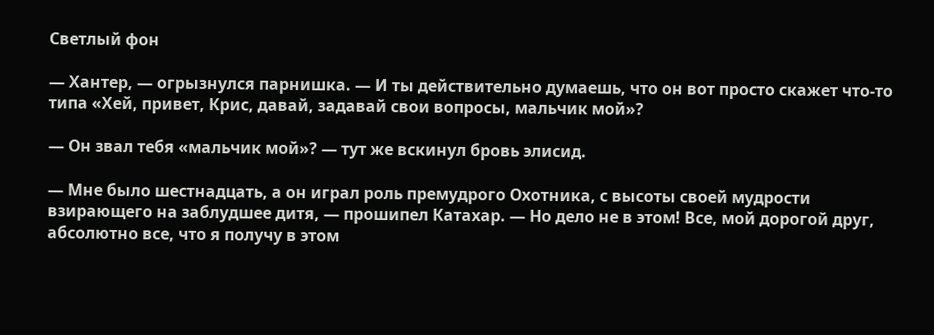Светлый фон

— Хантер, — огрызнулся парнишка. — И ты действительно думаешь, что он вот просто скажет что-то типа «Хей, привет, Крис, давай, задавай свои вопросы, мальчик мой»?

— Он звал тебя «мальчик мой»? — тут же вскинул бровь элисид.

— Мне было шестнадцать, а он играл роль премудрого Охотника, с высоты своей мудрости взирающего на заблудшее дитя, — прошипел Катахар. — Но дело не в этом! Все, мой дорогой друг, абсолютно все, что я получу в этом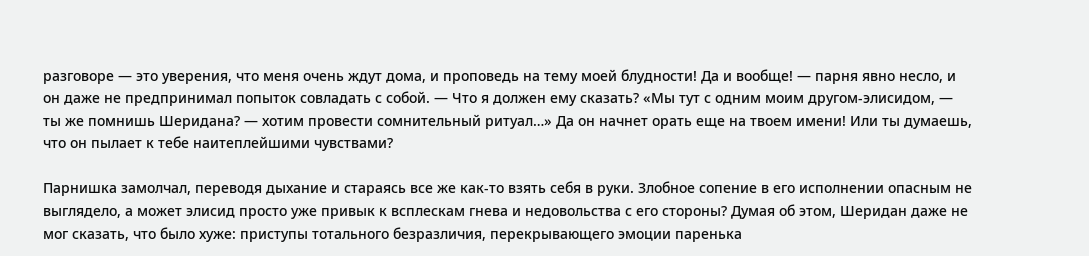разговоре — это уверения, что меня очень ждут дома, и проповедь на тему моей блудности! Да и вообще! — парня явно несло, и он даже не предпринимал попыток совладать с собой. — Что я должен ему сказать? «Мы тут с одним моим другом-элисидом, — ты же помнишь Шеридана? — хотим провести сомнительный ритуал…» Да он начнет орать еще на твоем имени! Или ты думаешь, что он пылает к тебе наитеплейшими чувствами?

Парнишка замолчал, переводя дыхание и стараясь все же как-то взять себя в руки. Злобное сопение в его исполнении опасным не выглядело, а может элисид просто уже привык к всплескам гнева и недовольства с его стороны? Думая об этом, Шеридан даже не мог сказать, что было хуже: приступы тотального безразличия, перекрывающего эмоции паренька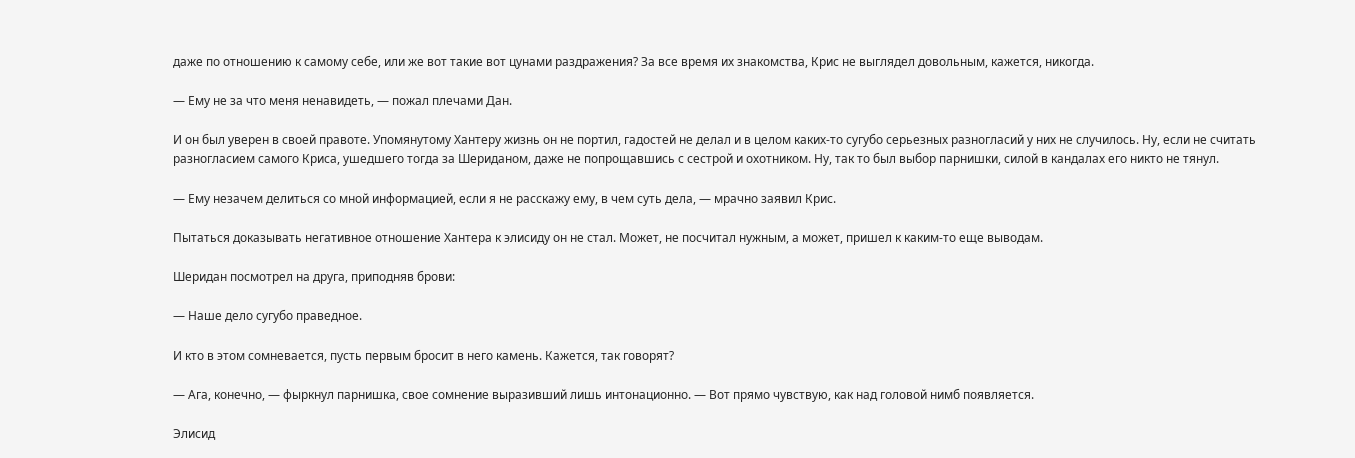даже по отношению к самому себе, или же вот такие вот цунами раздражения? За все время их знакомства, Крис не выглядел довольным, кажется, никогда.

— Ему не за что меня ненавидеть, — пожал плечами Дан.

И он был уверен в своей правоте. Упомянутому Хантеру жизнь он не портил, гадостей не делал и в целом каких-то сугубо серьезных разногласий у них не случилось. Ну, если не считать разногласием самого Криса, ушедшего тогда за Шериданом, даже не попрощавшись с сестрой и охотником. Ну, так то был выбор парнишки, силой в кандалах его никто не тянул.

— Ему незачем делиться со мной информацией, если я не расскажу ему, в чем суть дела, — мрачно заявил Крис.

Пытаться доказывать негативное отношение Хантера к элисиду он не стал. Может, не посчитал нужным, а может, пришел к каким-то еще выводам.

Шеридан посмотрел на друга, приподняв брови:

— Наше дело сугубо праведное.

И кто в этом сомневается, пусть первым бросит в него камень. Кажется, так говорят?

— Ага, конечно, — фыркнул парнишка, свое сомнение выразивший лишь интонационно. — Вот прямо чувствую, как над головой нимб появляется.

Элисид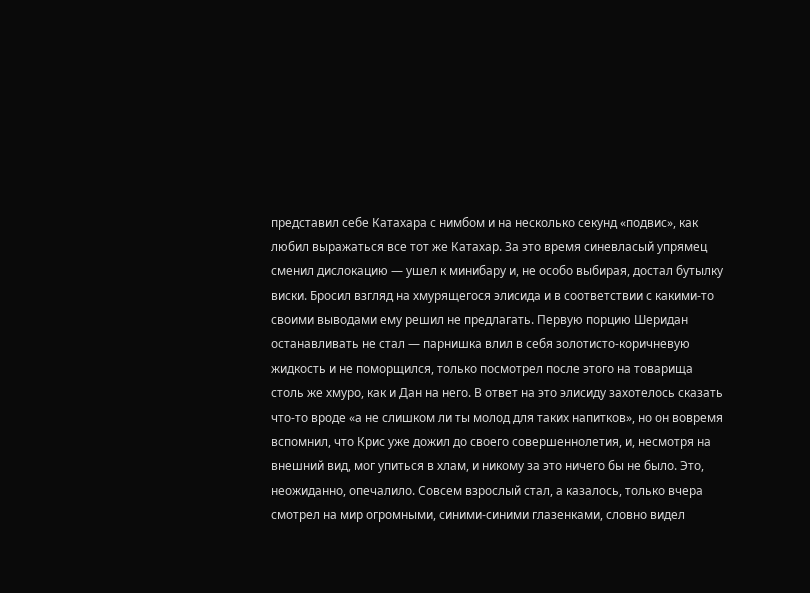представил себе Катахара с нимбом и на несколько секунд «подвис», как любил выражаться все тот же Катахар. За это время синевласый упрямец сменил дислокацию — ушел к минибару и, не особо выбирая, достал бутылку виски. Бросил взгляд на хмурящегося элисида и в соответствии с какими-то своими выводами ему решил не предлагать. Первую порцию Шеридан останавливать не стал — парнишка влил в себя золотисто-коричневую жидкость и не поморщился, только посмотрел после этого на товарища столь же хмуро, как и Дан на него. В ответ на это элисиду захотелось сказать что-то вроде «а не слишком ли ты молод для таких напитков», но он вовремя вспомнил, что Крис уже дожил до своего совершеннолетия, и, несмотря на внешний вид, мог упиться в хлам, и никому за это ничего бы не было. Это, неожиданно, опечалило. Совсем взрослый стал, а казалось, только вчера смотрел на мир огромными, синими-синими глазенками, словно видел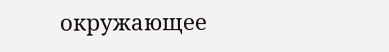окружающее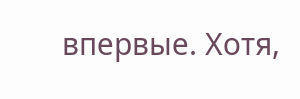впервые. Хотя,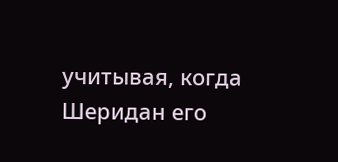учитывая, когда Шеридан его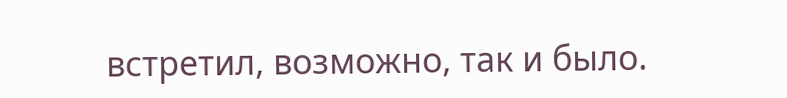встретил, возможно, так и было.